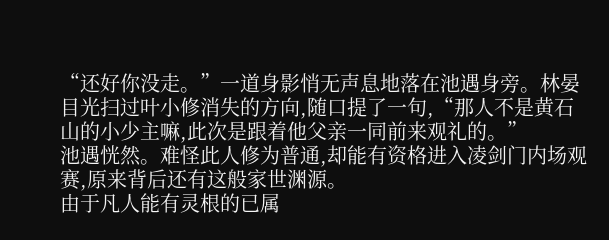“还好你没走。”一道身影悄无声息地落在池遇身旁。林晏目光扫过叶小修消失的方向,随口提了一句,“那人不是黄石山的小少主嘛,此次是跟着他父亲一同前来观礼的。”
池遇恍然。难怪此人修为普通,却能有资格进入凌剑门内场观赛,原来背后还有这般家世渊源。
由于凡人能有灵根的已属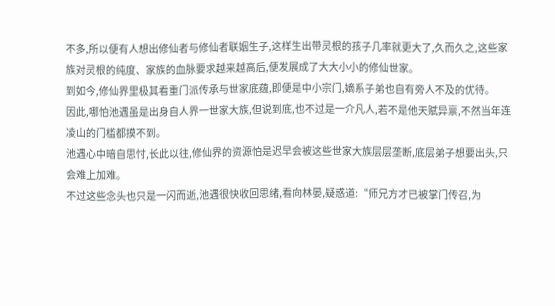不多,所以便有人想出修仙者与修仙者联姻生子,这样生出带灵根的孩子几率就更大了,久而久之,这些家族对灵根的纯度、家族的血脉要求越来越高后,便发展成了大大小小的修仙世家。
到如今,修仙界里极其看重门派传承与世家底蕴,即便是中小宗门,嫡系子弟也自有旁人不及的优待。
因此,哪怕池遇虽是出身自人界一世家大族,但说到底,也不过是一介凡人,若不是他天赋异禀,不然当年连凌山的门槛都摸不到。
池遇心中暗自思忖,长此以往,修仙界的资源怕是迟早会被这些世家大族层层垄断,底层弟子想要出头,只会难上加难。
不过这些念头也只是一闪而逝,池遇很快收回思绪,看向林晏,疑惑道:“师兄方才已被掌门传召,为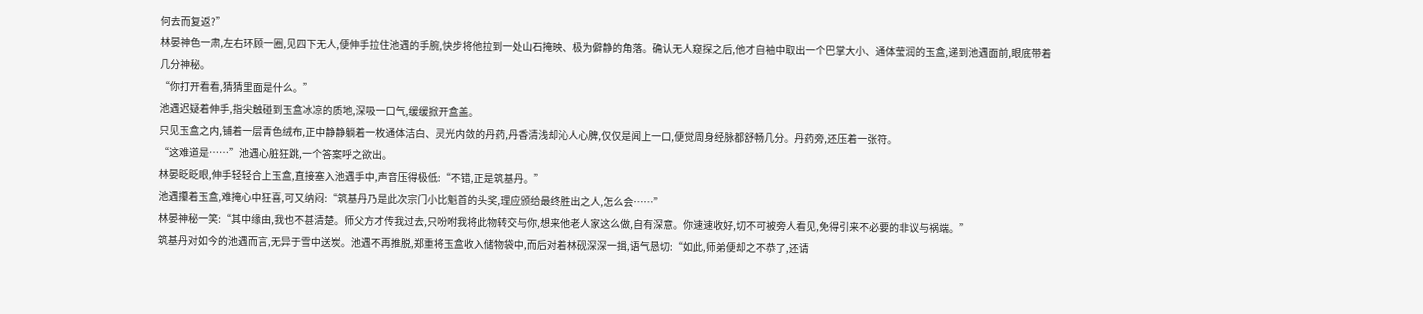何去而复返?”
林晏神色一肃,左右环顾一圈,见四下无人,便伸手拉住池遇的手腕,快步将他拉到一处山石掩映、极为僻静的角落。确认无人窥探之后,他才自袖中取出一个巴掌大小、通体莹润的玉盒,递到池遇面前,眼底带着几分神秘。
“你打开看看,猜猜里面是什么。”
池遇迟疑着伸手,指尖触碰到玉盒冰凉的质地,深吸一口气,缓缓掀开盒盖。
只见玉盒之内,铺着一层青色绒布,正中静静躺着一枚通体洁白、灵光内敛的丹药,丹香清浅却沁人心脾,仅仅是闻上一口,便觉周身经脉都舒畅几分。丹药旁,还压着一张符。
“这难道是……”池遇心脏狂跳,一个答案呼之欲出。
林晏眨眨眼,伸手轻轻合上玉盒,直接塞入池遇手中,声音压得极低:“不错,正是筑基丹。”
池遇攥着玉盒,难掩心中狂喜,可又纳闷:“筑基丹乃是此次宗门小比魁首的头奖,理应颁给最终胜出之人,怎么会……”
林晏神秘一笑:“其中缘由,我也不甚清楚。师父方才传我过去,只吩咐我将此物转交与你,想来他老人家这么做,自有深意。你速速收好,切不可被旁人看见,免得引来不必要的非议与祸端。”
筑基丹对如今的池遇而言,无异于雪中送炭。池遇不再推脱,郑重将玉盒收入储物袋中,而后对着林砚深深一揖,语气恳切:“如此,师弟便却之不恭了,还请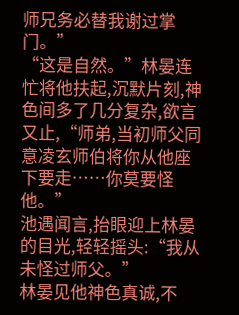师兄务必替我谢过掌门。”
“这是自然。”林晏连忙将他扶起,沉默片刻,神色间多了几分复杂,欲言又止,“师弟,当初师父同意凌玄师伯将你从他座下要走……你莫要怪他。”
池遇闻言,抬眼迎上林晏的目光,轻轻摇头:“我从未怪过师父。”
林晏见他神色真诚,不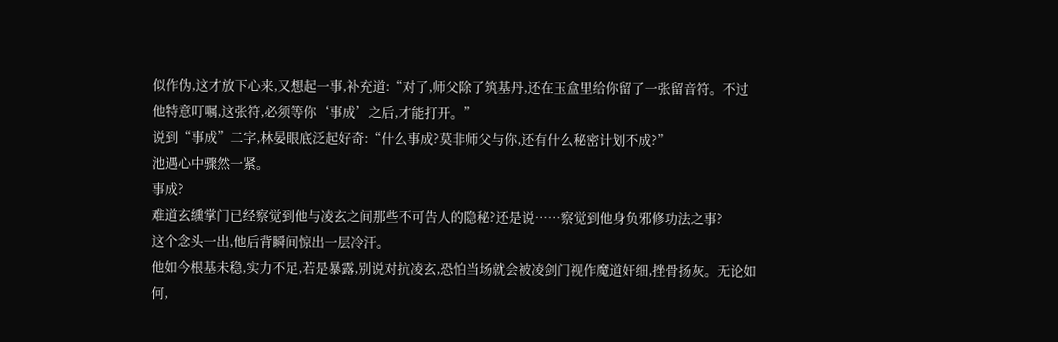似作伪,这才放下心来,又想起一事,补充道:“对了,师父除了筑基丹,还在玉盒里给你留了一张留音符。不过他特意叮嘱,这张符,必须等你‘事成’之后,才能打开。”
说到“事成”二字,林晏眼底泛起好奇:“什么事成?莫非师父与你,还有什么秘密计划不成?”
池遇心中骤然一紧。
事成?
难道玄纁掌门已经察觉到他与凌玄之间那些不可告人的隐秘?还是说……察觉到他身负邪修功法之事?
这个念头一出,他后背瞬间惊出一层冷汗。
他如今根基未稳,实力不足,若是暴露,别说对抗凌玄,恐怕当场就会被凌剑门视作魔道奸细,挫骨扬灰。无论如何,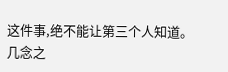这件事,绝不能让第三个人知道。
几念之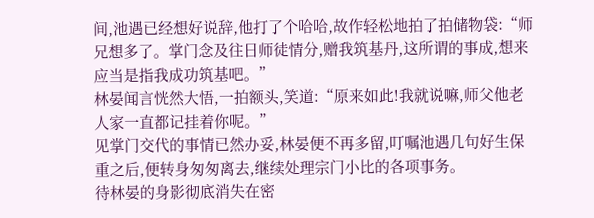间,池遇已经想好说辞,他打了个哈哈,故作轻松地拍了拍储物袋:“师兄想多了。掌门念及往日师徒情分,赠我筑基丹,这所谓的事成,想来应当是指我成功筑基吧。”
林晏闻言恍然大悟,一拍额头,笑道:“原来如此!我就说嘛,师父他老人家一直都记挂着你呢。”
见掌门交代的事情已然办妥,林晏便不再多留,叮嘱池遇几句好生保重之后,便转身匆匆离去,继续处理宗门小比的各项事务。
待林晏的身影彻底消失在密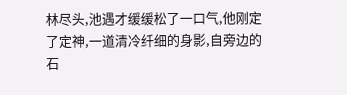林尽头,池遇才缓缓松了一口气,他刚定了定神,一道清冷纤细的身影,自旁边的石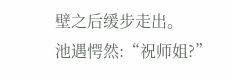壁之后缓步走出。
池遇愕然:“祝师姐?”